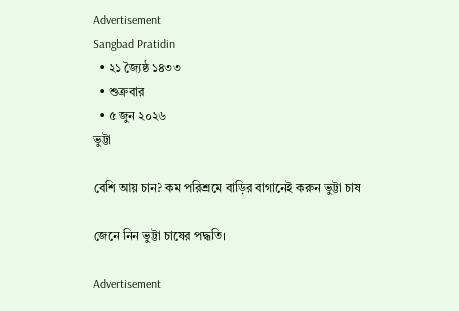Advertisement
Sangbad Pratidin
  • ২১ জ্যৈষ্ঠ ১৪৩৩
  • শুক্রবার
  • ৫ জুন ২০২৬
ভুট্টা

বেশি আয় চান? কম পরিশ্রমে বাড়ির বাগানেই করুন ভুট্টা চাষ

জেনে নিন ভুট্টা চাষের পদ্ধতি।

Advertisement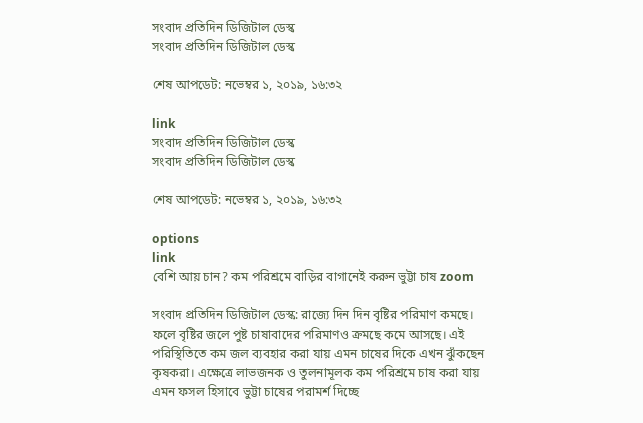সংবাদ প্রতিদিন ডিজিটাল ডেস্ক
সংবাদ প্রতিদিন ডিজিটাল ডেস্ক

শেষ আপডেট: নভেম্বর ১, ২০১৯, ১৬:৩২

link
সংবাদ প্রতিদিন ডিজিটাল ডেস্ক
সংবাদ প্রতিদিন ডিজিটাল ডেস্ক

শেষ আপডেট: নভেম্বর ১, ২০১৯, ১৬:৩২

options
link
বেশি আয় চান? কম পরিশ্রমে বাড়ির বাগানেই করুন ভুট্টা চাষ zoom

সংবাদ প্রতিদিন ডিজিটাল ডেস্ক: রাজ্যে দিন দিন বৃষ্টির পরিমাণ কমছে। ফলে বৃষ্টির জলে পুষ্ট চাষাবাদের পরিমাণও ক্রমছে কমে আসছে। এই পরিস্থিতিতে কম জল ব্যবহার করা যায় এমন চাষের দিকে এখন ঝুঁকছেন কৃষকরা। এক্ষেত্রে লাভজনক ও তুলনামূলক কম পরিশ্রমে চাষ করা যায় এমন ফসল হিসাবে ভুট্টা চাষের পরামর্শ দিচ্ছে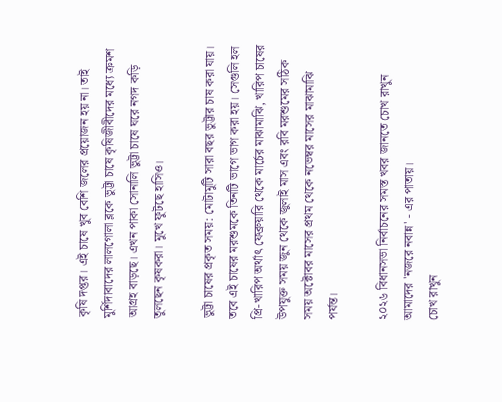কৃষি দপ্তর। এই চাষে খুব বেশি জলের প্রয়োজন হয় না। তাই মুর্শিদাবাদের লালগোলা ব্লকে ভুট্টা চাষে কৃষিজীবীদের মধ্যে ক্রমশ আগ্রহ বাড়ছে। এখন পাকা সোনালি ভুট্টা চাষে ঘরে নগদ কড়ি তুলছেন কৃষকরা। মুখে ফুটছে হাসিও।

ভুট্টা চাষের প্রকৃত সময়: মোটামুটি সারা বছর ভুট্টার চাষ করা যায়। তবে এই চাষের মরশুমকে তিনটি ভাগে ভাগ করা হয়। সেগুলি হল প্রি-খারিপ অর্থাৎ ফেব্রুয়ারি থেকে মার্চের মাঝামাঝি, খারিপ চাষের উপযুক্ত সময় জুন থেকে জুলাই মাস এবং রবি মরশুমের সঠিক সময় অক্টোবর মাসের প্রথম থেকে নভেম্বর মাসের মাঝামাঝি পর্যন্ত।

২০২৬ বিধানসভা নির্বাচনের সমস্ত খবর জানতে চোখ রাখুন আমাদের 'নজরে নবান্ন' - এর পাতায়।
চোখ রাখুন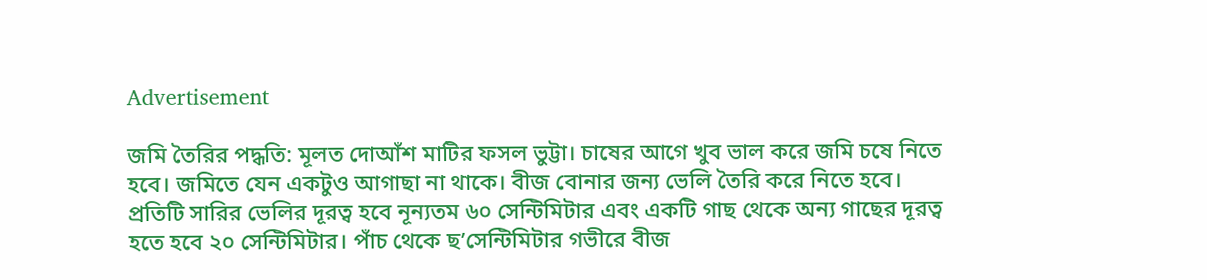Advertisement

জমি তৈরির পদ্ধতি: মূলত দোআঁশ মাটির ফসল ভুট্টা। চাষের আগে খুব ভাল করে জমি চষে নিতে হবে। জমিতে যেন একটুও আগাছা না থাকে। বীজ বোনার জন্য ভেলি তৈরি করে নিতে হবে। প্রতিটি সারির ভেলির দূরত্ব হবে নূন্যতম ৬০ সেন্টিমিটার এবং একটি গাছ থেকে অন্য গাছের দূরত্ব হতে হবে ২০ সেন্টিমিটার। পাঁচ থেকে ছ’সেন্টিমিটার গভীরে বীজ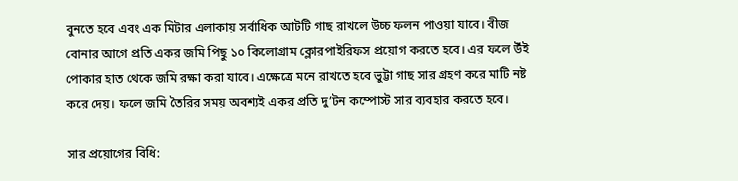বুনতে হবে এবং এক মিটার এলাকায় সর্বাধিক আটটি গাছ রাখলে উচ্চ ফলন পাওয়া যাবে। বীজ বোনার আগে প্রতি একর জমি পিছু ১০ কিলোগ্রাম ক্লোরপাইরিফস প্রয়োগ করতে হবে। এর ফলে উঁই পোকার হাত থেকে জমি রক্ষা করা যাবে। এক্ষেত্রে মনে রাখতে হবে ভুট্টা গাছ সার গ্রহণ করে মাটি নষ্ট করে দেয়। ফলে জমি তৈরির সময় অবশ্যই একর প্রতি দু’টন কম্পোস্ট সার ব্যবহার করতে হবে।

সার প্রয়োগের বিধি: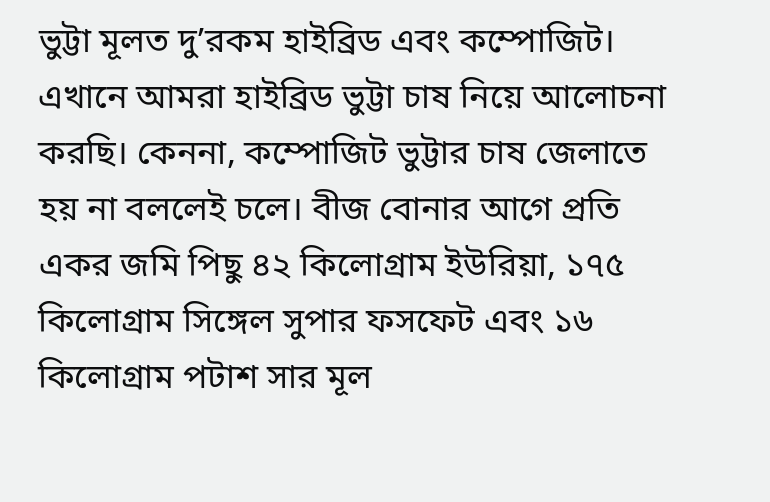ভুট্টা মূলত দু’রকম হাইব্রিড এবং কম্পোজিট। এখানে আমরা হাইব্রিড ভুট্টা চাষ নিয়ে আলোচনা করছি। কেননা, কম্পোজিট ভুট্টার চাষ জেলাতে হয় না বললেই চলে। বীজ বোনার আগে প্রতি একর জমি পিছু ৪২ কিলোগ্রাম ইউরিয়া, ১৭৫ কিলোগ্রাম সিঙ্গেল সুপার ফসফেট এবং ১৬ কিলোগ্রাম পটাশ সার মূল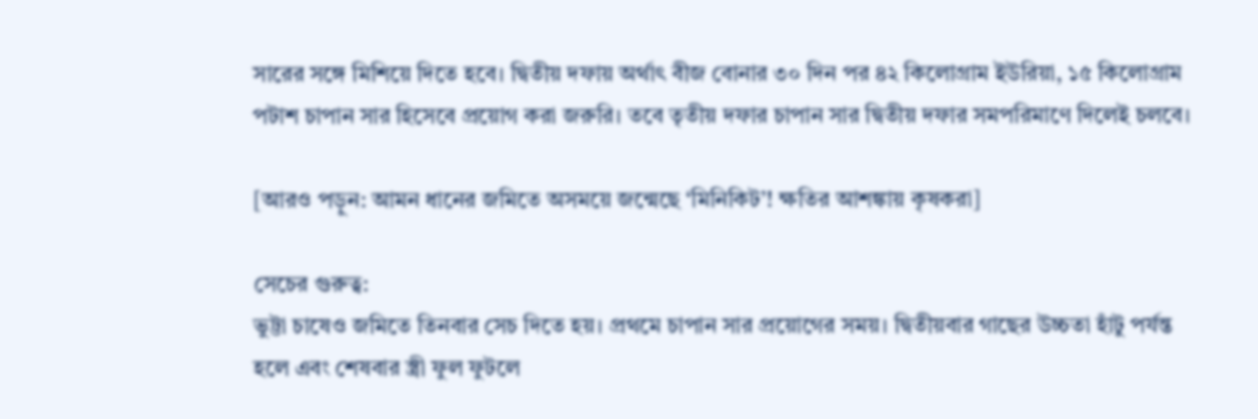সারের সঙ্গে মিশিয়ে দিতে হবে। দ্বিতীয় দফায় অর্থাৎ বীজ বোনার ৩০ দিন পর ৪২ কিলোগ্রাম ইউরিয়া, ১৫ কিলোগ্রাম পটাশ চাপান সার হিসেবে প্রয়োগ করা জরুরি। তবে তৃতীয় দফার চাপান সার দ্বিতীয় দফার সমপরিমাণে দিলেই চলবে।

[আরও পড়ুন: আমন ধানের জমিতে অসময়ে জন্মেছে ‘মিনিকিট’! ক্ষতির আশঙ্কায় কৃষকরা]

সেচের গুরুত্ব:
ভুট্টা চাষেও জমিতে তিনবার সেচ দিতে হয়। প্রথমে চাপান সার প্রয়োগের সময়। দ্বিতীয়বার গাছের উচ্চতা হাঁটু পর্যন্ত হলে এবং শেষবার স্ত্রী ফুল ফুটলে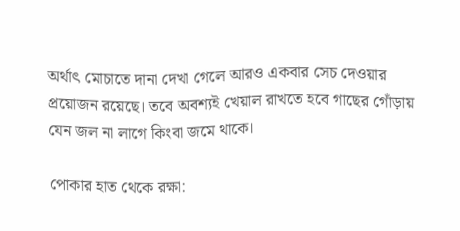অর্থাৎ মোচাতে দানা দেখা গেলে আরও একবার সেচ দেওয়ার প্রয়োজন রয়েছে। তবে অবশ্যই খেয়াল রাখতে হবে গাছের গোঁড়ায় যেন জল না লাগে কিংবা জমে থাকে।

পোকার হাত থেকে রক্ষা: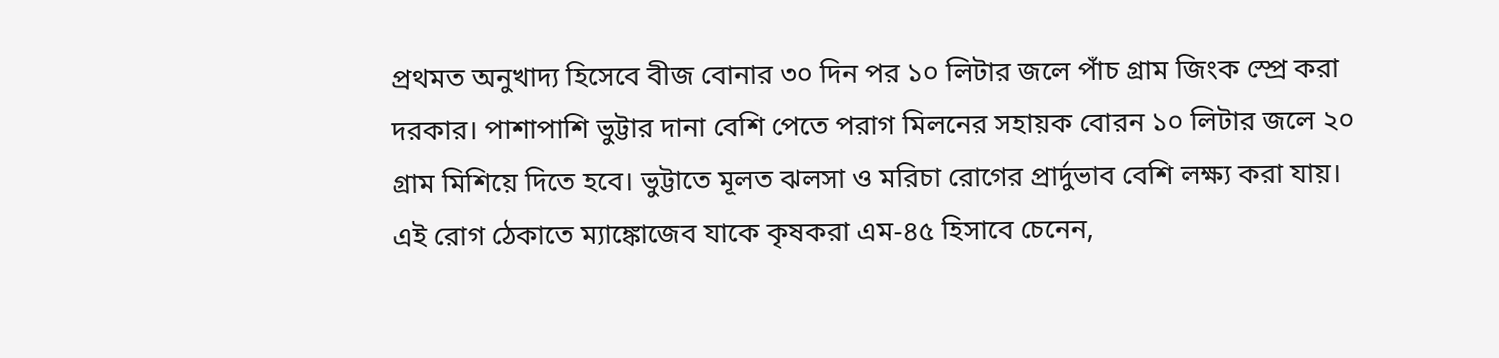প্রথমত অনুখাদ্য হিসেবে বীজ বোনার ৩০ দিন পর ১০ লিটার জলে পাঁচ গ্রাম জিংক স্প্রে করা দরকার। পাশাপাশি ভুট্টার দানা বেশি পেতে পরাগ মিলনের সহায়ক বোরন ১০ লিটার জলে ২০ গ্রাম মিশিয়ে দিতে হবে। ভুট্টাতে মূলত ঝলসা ও মরিচা রোগের প্রার্দুভাব বেশি লক্ষ্য করা যায়। এই রোগ ঠেকাতে ম্যাঙ্কোজেব যাকে কৃষকরা এম-৪৫ হিসাবে চেনেন,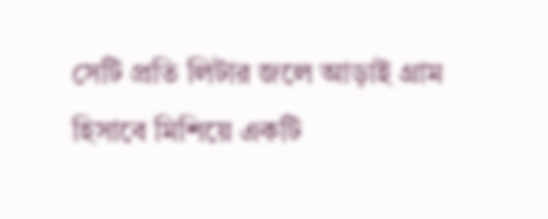সেটি প্রতি লিটার জলে আড়াই গ্রাম হিসাবে মিশিয়ে একটি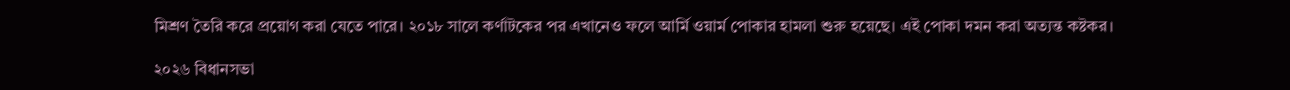মিশ্রণ তৈরি করে প্রয়োগ করা যেতে পারে। ২০১৮ সালে কর্ণাটকের পর এখানেও ফলে আর্মি ওয়ার্ম পোকার হামলা শুরু হয়েছে। এই পোকা দমন করা অত্যন্ত কষ্টকর।

২০২৬ বিধানসভা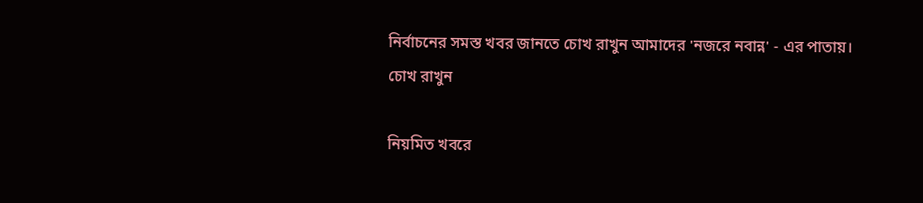নির্বাচনের সমস্ত খবর জানতে চোখ রাখুন আমাদের 'নজরে নবান্ন' - এর পাতায়।
চোখ রাখুন

নিয়মিত খবরে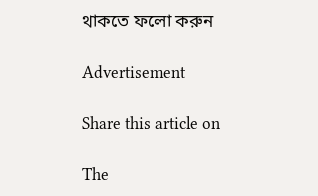থাকতে ফলো করুন

Advertisement

Share this article on

The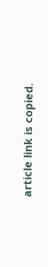article link is copied.